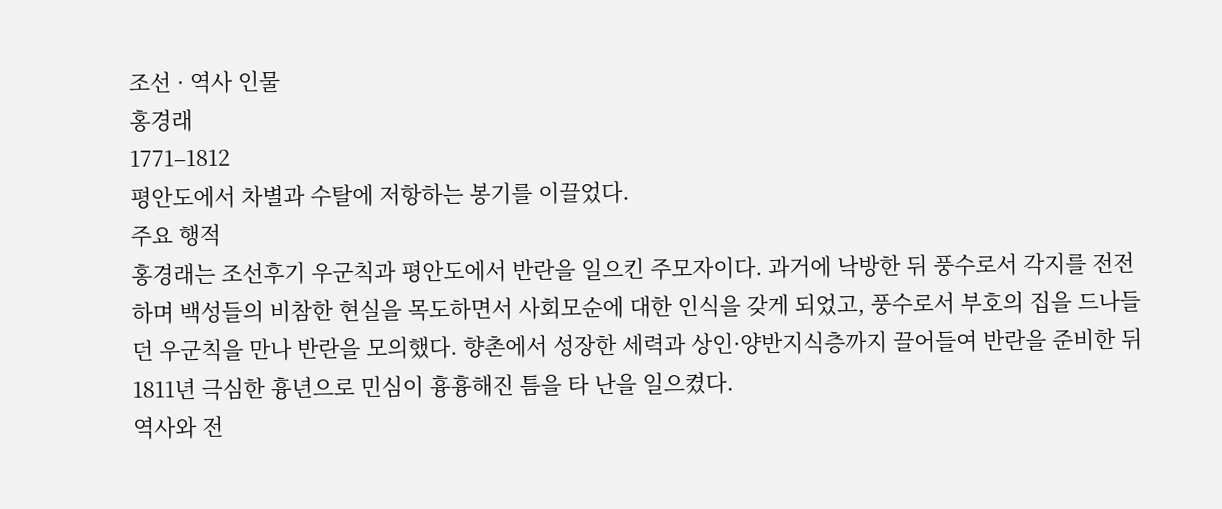조선 · 역사 인물
홍경래
1771–1812
평안도에서 차별과 수탈에 저항하는 봉기를 이끌었다.
주요 행적
홍경래는 조선후기 우군칙과 평안도에서 반란을 일으킨 주모자이다. 과거에 낙방한 뒤 풍수로서 각지를 전전하며 백성들의 비참한 현실을 목도하면서 사회모순에 대한 인식을 갖게 되었고, 풍수로서 부호의 집을 드나들던 우군칙을 만나 반란을 모의했다. 향촌에서 성장한 세력과 상인·양반지식층까지 끌어들여 반란을 준비한 뒤 1811년 극심한 흉년으로 민심이 흉흉해진 틈을 타 난을 일으켰다.
역사와 전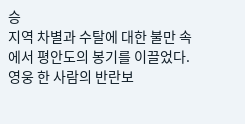승
지역 차별과 수탈에 대한 불만 속에서 평안도의 봉기를 이끌었다. 영웅 한 사람의 반란보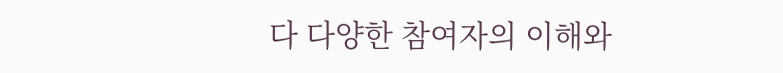다 다양한 참여자의 이해와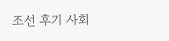조선 후기 사회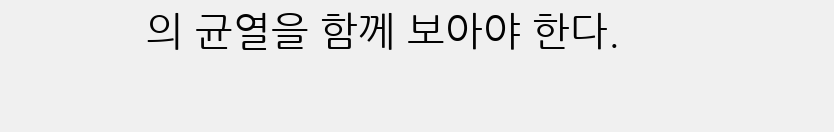의 균열을 함께 보아야 한다.